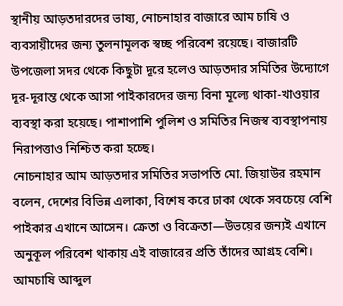স্থানীয় আড়তদারদের ভাষ্য, নোচনাহার বাজারে আম চাষি ও ব্যবসায়ীদের জন্য তুলনামূলক স্বচ্ছ পরিবেশ রয়েছে। বাজারটি উপজেলা সদর থেকে কিছুটা দূরে হলেও আড়তদার সমিতির উদ্যোগে দূর-দূরান্ত থেকে আসা পাইকারদের জন্য বিনা মূল্যে থাকা-খাওয়ার ব্যবস্থা করা হয়েছে। পাশাপাশি পুলিশ ও সমিতির নিজস্ব ব্যবস্থাপনায় নিরাপত্তাও নিশ্চিত করা হচ্ছে।
নোচনাহার আম আড়তদার সমিতির সভাপতি মো. জিয়াউর রহমান বলেন, দেশের বিভিন্ন এলাকা, বিশেষ করে ঢাকা থেকে সবচেয়ে বেশি পাইকার এখানে আসেন। ক্রেতা ও বিক্রেতা—উভয়ের জন্যই এখানে অনুকূল পরিবেশ থাকায় এই বাজারের প্রতি তাঁদের আগ্রহ বেশি।
আমচাষি আব্দুল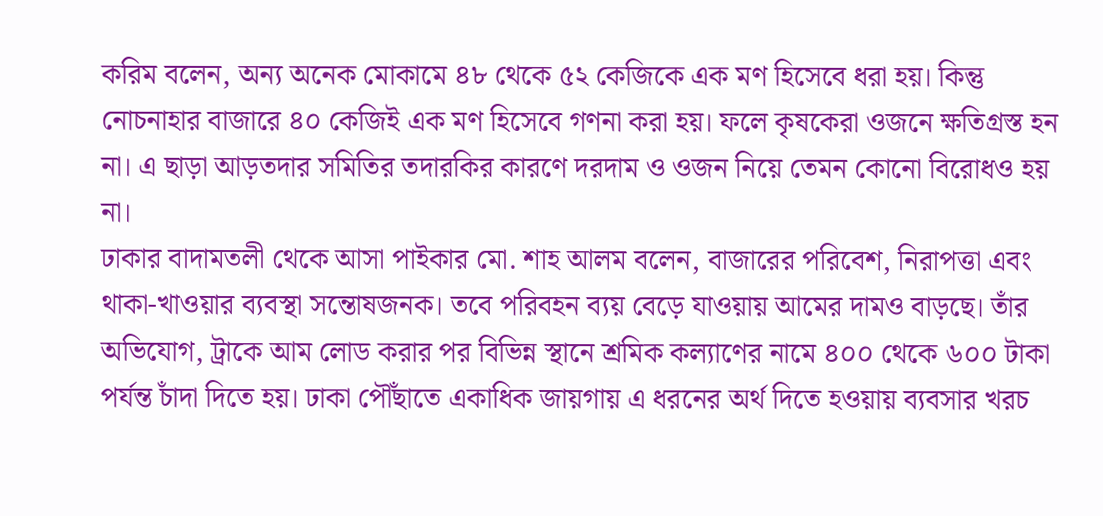করিম বলেন, অন্য অনেক মোকামে ৪৮ থেকে ৫২ কেজিকে এক মণ হিসেবে ধরা হয়। কিন্তু নোচনাহার বাজারে ৪০ কেজিই এক মণ হিসেবে গণনা করা হয়। ফলে কৃষকেরা ওজনে ক্ষতিগ্রস্ত হন না। এ ছাড়া আড়তদার সমিতির তদারকির কারণে দরদাম ও ওজন নিয়ে তেমন কোনো বিরোধও হয় না।
ঢাকার বাদামতলী থেকে আসা পাইকার মো. শাহ আলম বলেন, বাজারের পরিবেশ, নিরাপত্তা এবং থাকা-খাওয়ার ব্যবস্থা সন্তোষজনক। তবে পরিবহন ব্যয় বেড়ে যাওয়ায় আমের দামও বাড়ছে। তাঁর অভিযোগ, ট্রাকে আম লোড করার পর বিভিন্ন স্থানে শ্রমিক কল্যাণের নামে ৪০০ থেকে ৬০০ টাকা পর্যন্ত চাঁদা দিতে হয়। ঢাকা পৌঁছাতে একাধিক জায়গায় এ ধরনের অর্থ দিতে হওয়ায় ব্যবসার খরচ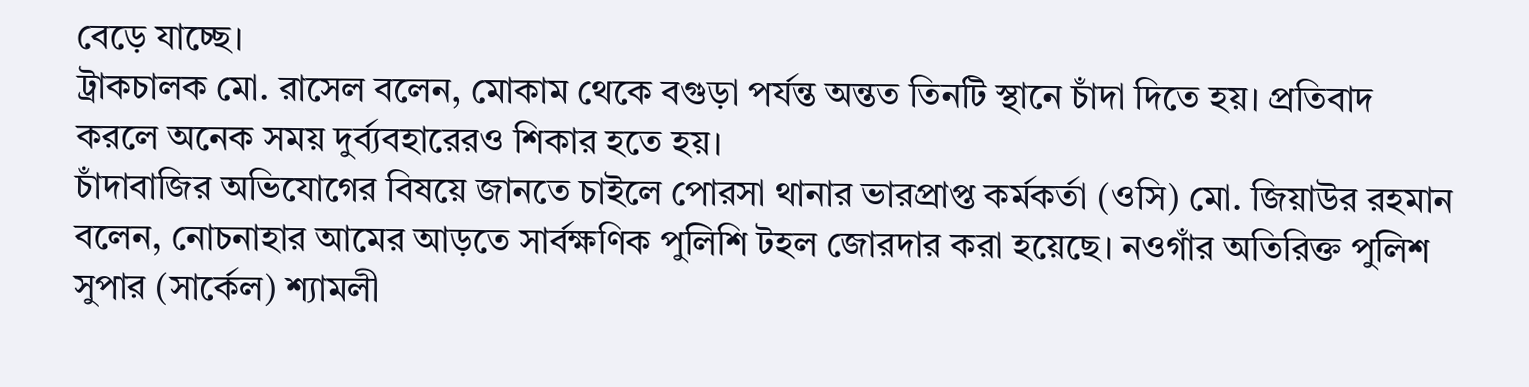বেড়ে যাচ্ছে।
ট্রাকচালক মো. রাসেল বলেন, মোকাম থেকে বগুড়া পর্যন্ত অন্তত তিনটি স্থানে চাঁদা দিতে হয়। প্রতিবাদ করলে অনেক সময় দুর্ব্যবহারেরও শিকার হতে হয়।
চাঁদাবাজির অভিযোগের বিষয়ে জানতে চাইলে পোরসা থানার ভারপ্রাপ্ত কর্মকর্তা (ওসি) মো. জিয়াউর রহমান বলেন, নোচনাহার আমের আড়তে সার্বক্ষণিক পুলিশি টহল জোরদার করা হয়েছে। নওগাঁর অতিরিক্ত পুলিশ সুপার (সার্কেল) শ্যামলী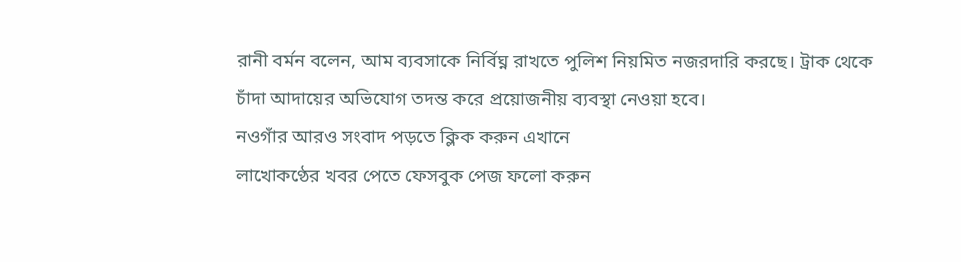রানী বর্মন বলেন, আম ব্যবসাকে নির্বিঘ্ন রাখতে পুলিশ নিয়মিত নজরদারি করছে। ট্রাক থেকে চাঁদা আদায়ের অভিযোগ তদন্ত করে প্রয়োজনীয় ব্যবস্থা নেওয়া হবে।
নওগাঁর আরও সংবাদ পড়তে ক্লিক করুন এখানে
লাখোকণ্ঠের খবর পেতে ফেসবুক পেজ ফলো করুন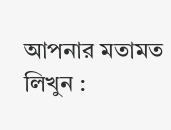আপনার মতামত লিখুন :